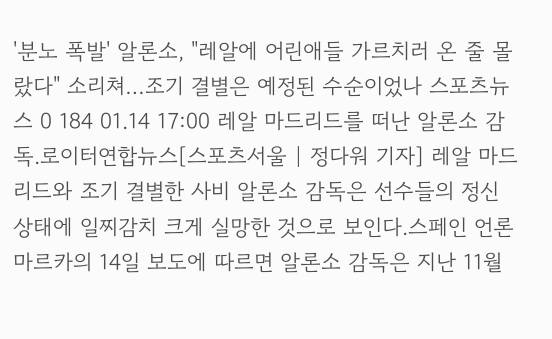'분노 폭발' 알론소, "레알에 어린애들 가르치러 온 줄 몰랐다" 소리쳐…조기 결별은 예정된 수순이었나 스포츠뉴스 0 184 01.14 17:00 레알 마드리드를 떠난 알론소 감독.로이터연합뉴스[스포츠서울 | 정다워 기자] 레알 마드리드와 조기 결별한 사비 알론소 감독은 선수들의 정신 상태에 일찌감치 크게 실망한 것으로 보인다.스페인 언론 마르카의 14일 보도에 따르면 알론소 감독은 지난 11월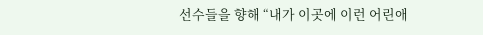선수들을 향해 “내가 이곳에 이런 어린애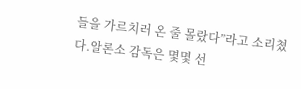들을 가르치러 온 줄 몰랐다”라고 소리쳤다.알론소 감독은 몇몇 선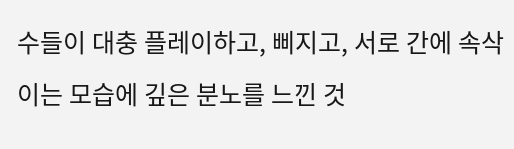수들이 대충 플레이하고, 삐지고, 서로 간에 속삭이는 모습에 깊은 분노를 느낀 것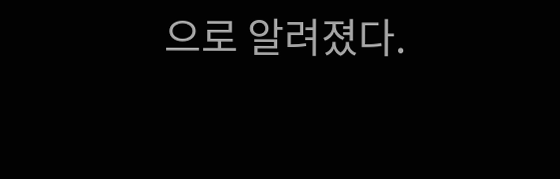으로 알려졌다.